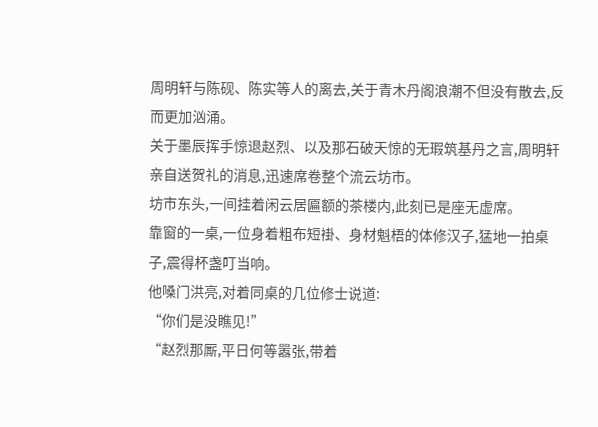周明轩与陈砚、陈实等人的离去,关于青木丹阁浪潮不但没有散去,反而更加汹涌。
关于墨辰挥手惊退赵烈、以及那石破天惊的无瑕筑基丹之言,周明轩亲自送贺礼的消息,迅速席卷整个流云坊市。
坊市东头,一间挂着闲云居匾额的茶楼内,此刻已是座无虚席。
靠窗的一桌,一位身着粗布短褂、身材魁梧的体修汉子,猛地一拍桌子,震得杯盏叮当响。
他嗓门洪亮,对着同桌的几位修士说道:
“你们是没瞧见!”
“赵烈那厮,平日何等嚣张,带着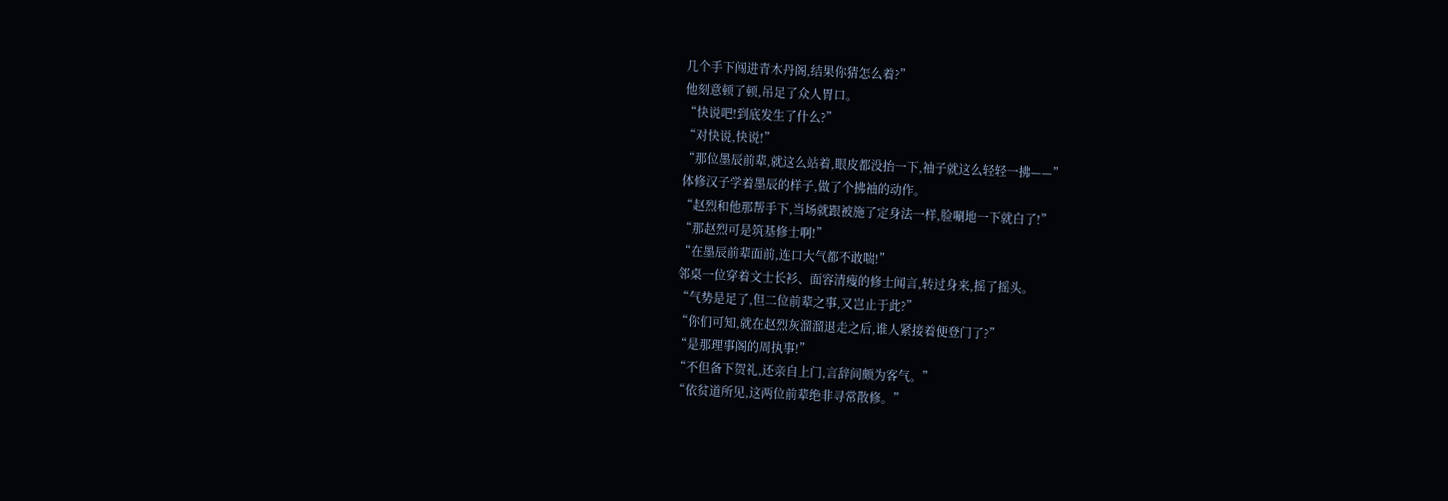几个手下闯进青木丹阁,结果你猜怎么着?”
他刻意顿了顿,吊足了众人胃口。
“快说吧!到底发生了什么?”
“对快说,快说!”
“那位墨辰前辈,就这么站着,眼皮都没抬一下,袖子就这么轻轻一拂——”
体修汉子学着墨辰的样子,做了个拂袖的动作。
“赵烈和他那帮手下,当场就跟被施了定身法一样,脸唰地一下就白了!”
“那赵烈可是筑基修士啊!”
“在墨辰前辈面前,连口大气都不敢喘!”
邻桌一位穿着文士长衫、面容清瘦的修士闻言,转过身来,摇了摇头。
“气势是足了,但二位前辈之事,又岂止于此?”
“你们可知,就在赵烈灰溜溜退走之后,谁人紧接着便登门了?”
“是那理事阁的周执事!”
“不但备下贺礼,还亲自上门,言辞间颇为客气。”
“依贫道所见,这两位前辈绝非寻常散修。”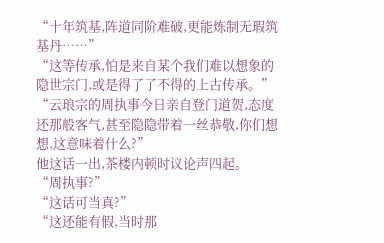“十年筑基,阵道同阶难破,更能炼制无瑕筑基丹……”
“这等传承,怕是来自某个我们难以想象的隐世宗门,或是得了了不得的上古传承。”
“云琅宗的周执事今日亲自登门道贺,态度还那般客气,甚至隐隐带着一丝恭敬,你们想想,这意味着什么?”
他这话一出,茶楼内顿时议论声四起。
“周执事?”
“这话可当真?”
“这还能有假,当时那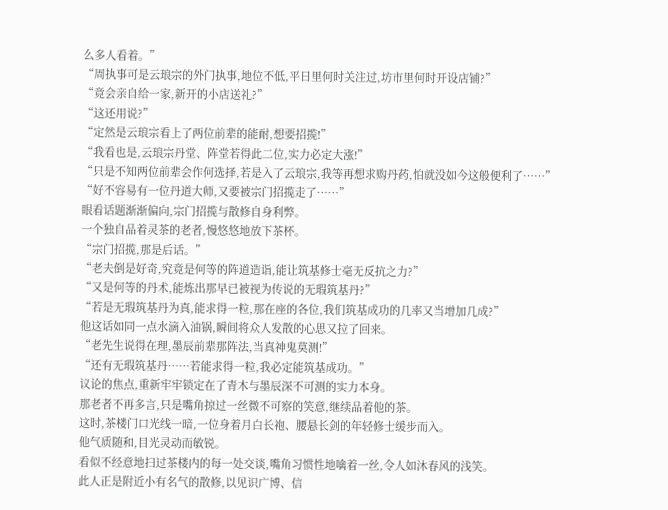么多人看着。”
“周执事可是云琅宗的外门执事,地位不低,平日里何时关注过,坊市里何时开设店铺?”
“竟会亲自给一家,新开的小店送礼?”
“这还用说?”
“定然是云琅宗看上了两位前辈的能耐,想要招揽!”
“我看也是,云琅宗丹堂、阵堂若得此二位,实力必定大涨!”
“只是不知两位前辈会作何选择,若是入了云琅宗,我等再想求购丹药,怕就没如今这般便利了……”
“好不容易有一位丹道大师,又要被宗门招揽走了……”
眼看话题渐渐偏向,宗门招揽与散修自身利弊。
一个独自品着灵茶的老者,慢悠悠地放下茶杯。
“宗门招揽,那是后话。”
“老夫倒是好奇,究竟是何等的阵道造诣,能让筑基修士毫无反抗之力?”
“又是何等的丹术,能炼出那早已被视为传说的无瑕筑基丹?”
“若是无瑕筑基丹为真,能求得一粒,那在座的各位,我们筑基成功的几率又当增加几成?”
他这话如同一点水滴入油锅,瞬间将众人发散的心思又拉了回来。
“老先生说得在理,墨辰前辈那阵法,当真神鬼莫测!”
“还有无瑕筑基丹……若能求得一粒,我必定能筑基成功。”
议论的焦点,重新牢牢锁定在了青木与墨辰深不可测的实力本身。
那老者不再多言,只是嘴角掠过一丝微不可察的笑意,继续品着他的茶。
这时,茶楼门口光线一暗,一位身着月白长袍、腰悬长剑的年轻修士缓步而入。
他气质随和,目光灵动而敏锐。
看似不经意地扫过茶楼内的每一处交谈,嘴角习惯性地噙着一丝,令人如沐春风的浅笑。
此人正是附近小有名气的散修,以见识广博、信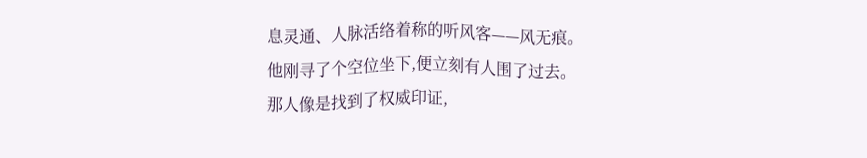息灵通、人脉活络着称的听风客——风无痕。
他刚寻了个空位坐下,便立刻有人围了过去。
那人像是找到了权威印证,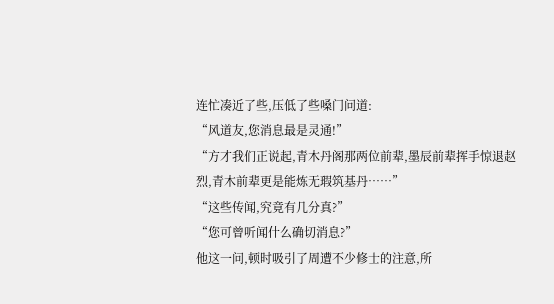连忙凑近了些,压低了些嗓门问道:
“风道友,您消息最是灵通!”
“方才我们正说起,青木丹阁那两位前辈,墨辰前辈挥手惊退赵烈,青木前辈更是能炼无瑕筑基丹……”
“这些传闻,究竟有几分真?”
“您可曾听闻什么确切消息?”
他这一问,顿时吸引了周遭不少修士的注意,所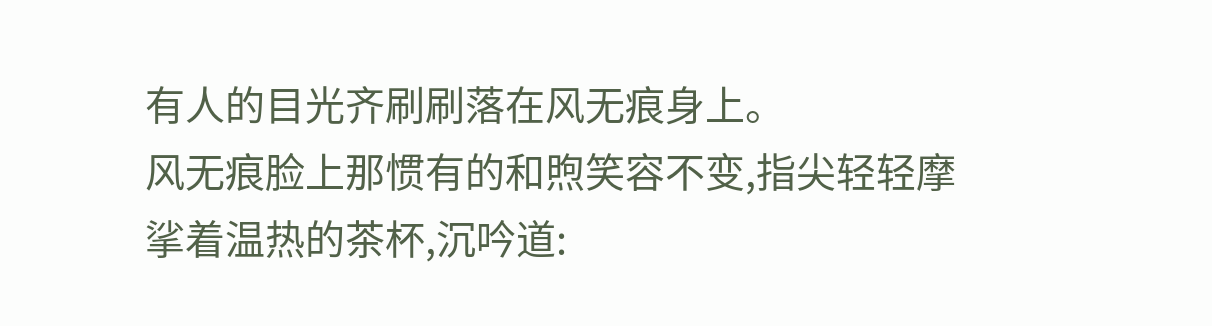有人的目光齐刷刷落在风无痕身上。
风无痕脸上那惯有的和煦笑容不变,指尖轻轻摩挲着温热的茶杯,沉吟道: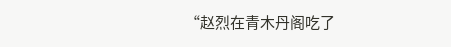“赵烈在青木丹阁吃了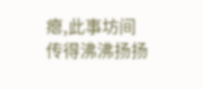瘪,此事坊间传得沸沸扬扬